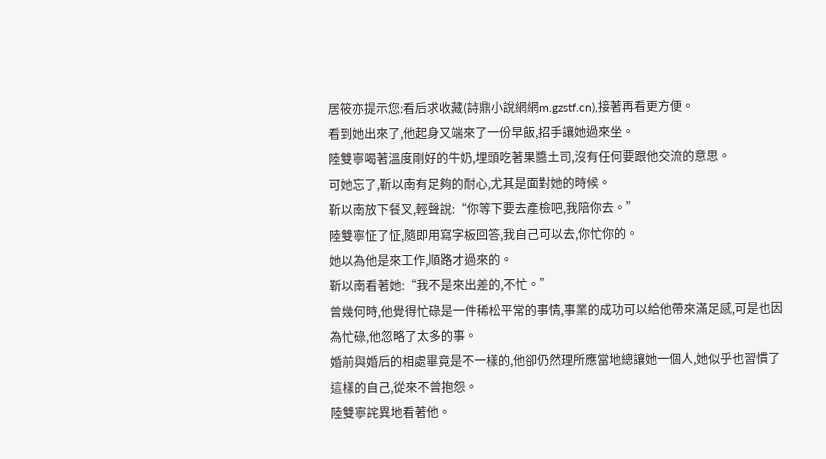居筱亦提示您:看后求收藏(詩鼎小說網網m.gzstf.cn),接著再看更方便。
看到她出來了,他起身又端來了一份早飯,招手讓她過來坐。
陸雙寧喝著溫度剛好的牛奶,埋頭吃著果醬土司,沒有任何要跟他交流的意思。
可她忘了,靳以南有足夠的耐心,尤其是面對她的時候。
靳以南放下餐叉,輕聲說:“你等下要去產檢吧,我陪你去。”
陸雙寧怔了怔,隨即用寫字板回答,我自己可以去,你忙你的。
她以為他是來工作,順路才過來的。
靳以南看著她:“我不是來出差的,不忙。”
曾幾何時,他覺得忙碌是一件稀松平常的事情,事業的成功可以給他帶來滿足感,可是也因為忙碌,他忽略了太多的事。
婚前與婚后的相處畢竟是不一樣的,他卻仍然理所應當地總讓她一個人,她似乎也習慣了這樣的自己,從來不曾抱怨。
陸雙寧詫異地看著他。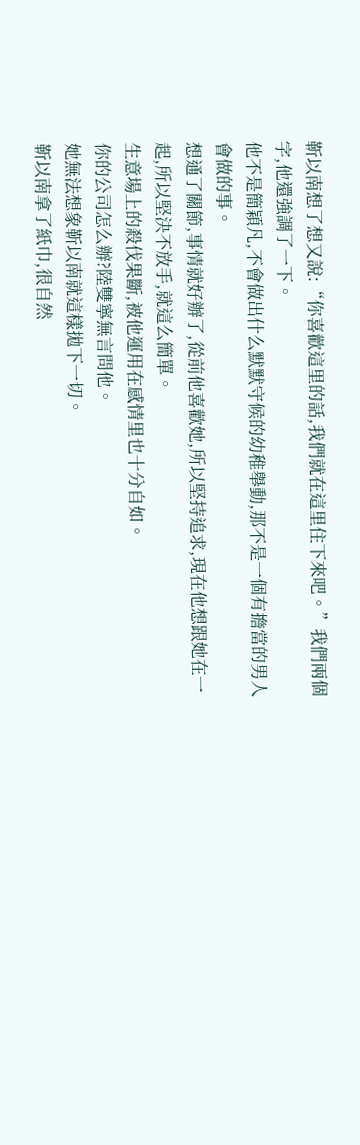靳以南想了想又說:“你喜歡這里的話,我們就在這里住下來吧。”我們兩個字,他還強調了一下。
他不是簡穎凡,不會做出什么默默守候的幼稚舉動,那不是一個有擔當的男人會做的事。
想通了關節,事情就好辦了,從前他喜歡她,所以堅持追求,現在他想跟她在一起,所以堅決不放手,就這么簡單。
生意場上的殺伐果斷,被他運用在感情里也十分自如。
你的公司怎么辦?陸雙寧無言問他。
她無法想象靳以南就這樣拋下一切。
靳以南拿了紙巾,很自然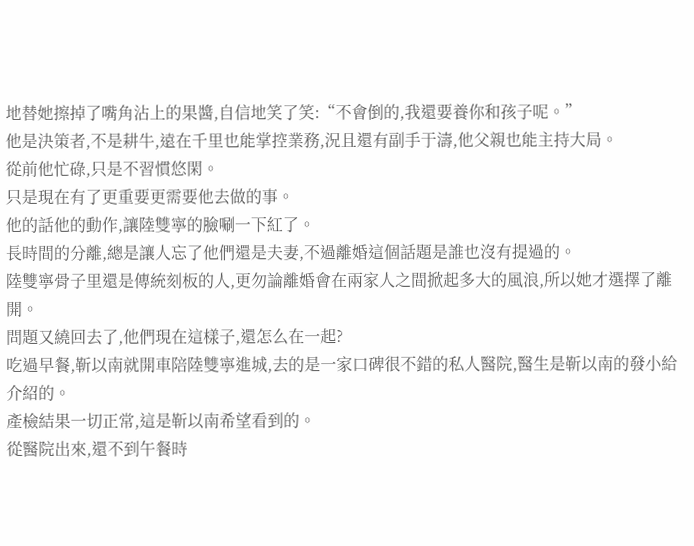地替她擦掉了嘴角沾上的果醬,自信地笑了笑:“不會倒的,我還要養你和孩子呢。”
他是決策者,不是耕牛,遠在千里也能掌控業務,況且還有副手于濤,他父親也能主持大局。
從前他忙碌,只是不習慣悠閑。
只是現在有了更重要更需要他去做的事。
他的話他的動作,讓陸雙寧的臉唰一下紅了。
長時間的分離,總是讓人忘了他們還是夫妻,不過離婚這個話題是誰也沒有提過的。
陸雙寧骨子里還是傳統刻板的人,更勿論離婚會在兩家人之間掀起多大的風浪,所以她才選擇了離開。
問題又繞回去了,他們現在這樣子,還怎么在一起?
吃過早餐,靳以南就開車陪陸雙寧進城,去的是一家口碑很不錯的私人醫院,醫生是靳以南的發小給介紹的。
產檢結果一切正常,這是靳以南希望看到的。
從醫院出來,還不到午餐時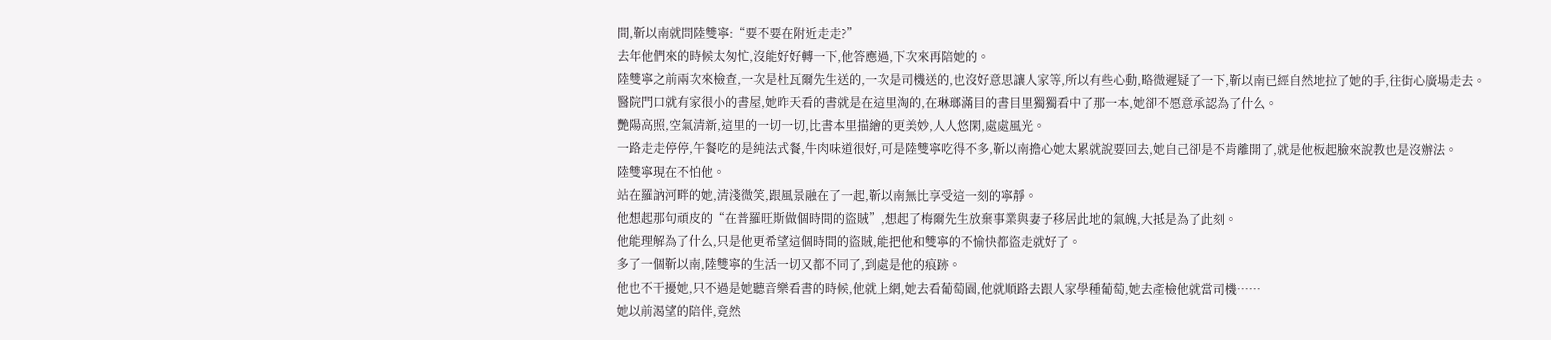間,靳以南就問陸雙寧:“要不要在附近走走?”
去年他們來的時候太匆忙,沒能好好轉一下,他答應過,下次來再陪她的。
陸雙寧之前兩次來檢查,一次是杜瓦爾先生送的,一次是司機送的,也沒好意思讓人家等,所以有些心動,略微遲疑了一下,靳以南已經自然地拉了她的手,往街心廣場走去。
醫院門口就有家很小的書屋,她昨天看的書就是在這里淘的,在琳瑯滿目的書目里獨獨看中了那一本,她卻不愿意承認為了什么。
艷陽高照,空氣清新,這里的一切一切,比書本里描繪的更美妙,人人悠閑,處處風光。
一路走走停停,午餐吃的是純法式餐,牛肉味道很好,可是陸雙寧吃得不多,靳以南擔心她太累就說要回去,她自己卻是不肯離開了,就是他板起臉來說教也是沒辦法。
陸雙寧現在不怕他。
站在羅訥河畔的她,清淺微笑,跟風景融在了一起,靳以南無比享受這一刻的寧靜。
他想起那句頑皮的“在普羅旺斯做個時間的盜賊”,想起了梅爾先生放棄事業與妻子移居此地的氣魄,大抵是為了此刻。
他能理解為了什么,只是他更希望這個時間的盜賊,能把他和雙寧的不愉快都盜走就好了。
多了一個靳以南,陸雙寧的生活一切又都不同了,到處是他的痕跡。
他也不干擾她,只不過是她聽音樂看書的時候,他就上網,她去看葡萄園,他就順路去跟人家學種葡萄,她去產檢他就當司機……
她以前渴望的陪伴,竟然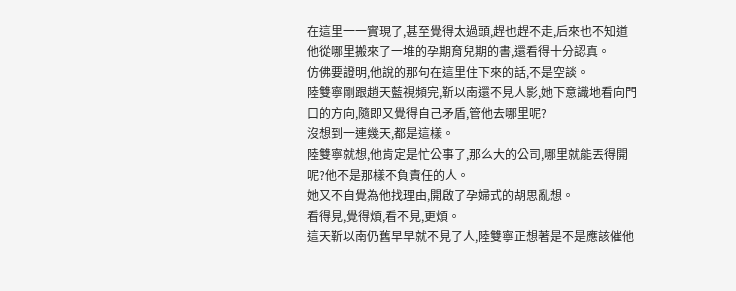在這里一一實現了,甚至覺得太過頭,趕也趕不走,后來也不知道他從哪里搬來了一堆的孕期育兒期的書,還看得十分認真。
仿佛要證明,他說的那句在這里住下來的話,不是空談。
陸雙寧剛跟趙天藍視頻完,靳以南還不見人影,她下意識地看向門口的方向,隨即又覺得自己矛盾,管他去哪里呢?
沒想到一連幾天,都是這樣。
陸雙寧就想,他肯定是忙公事了,那么大的公司,哪里就能丟得開呢?他不是那樣不負責任的人。
她又不自覺為他找理由,開啟了孕婦式的胡思亂想。
看得見,覺得煩,看不見,更煩。
這天靳以南仍舊早早就不見了人,陸雙寧正想著是不是應該催他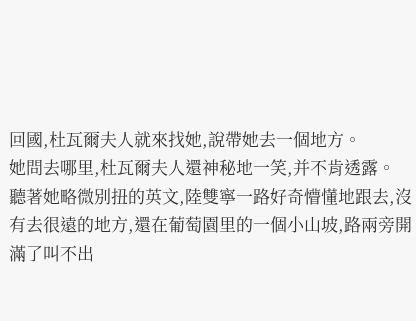回國,杜瓦爾夫人就來找她,說帶她去一個地方。
她問去哪里,杜瓦爾夫人還神秘地一笑,并不肯透露。
聽著她略微別扭的英文,陸雙寧一路好奇懵懂地跟去,沒有去很遠的地方,還在葡萄園里的一個小山坡,路兩旁開滿了叫不出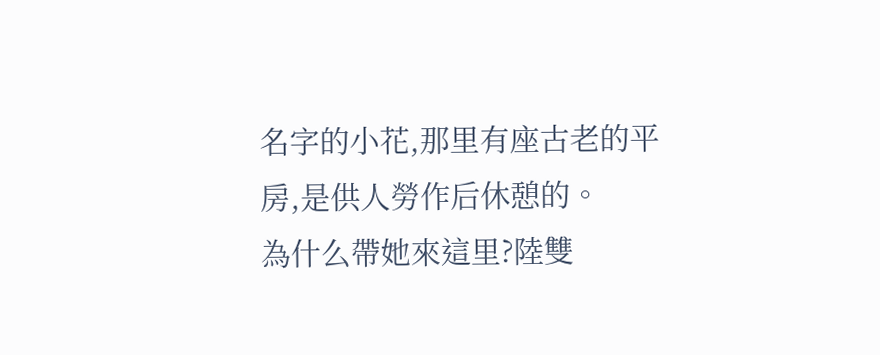名字的小花,那里有座古老的平房,是供人勞作后休憩的。
為什么帶她來這里?陸雙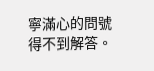寧滿心的問號得不到解答。